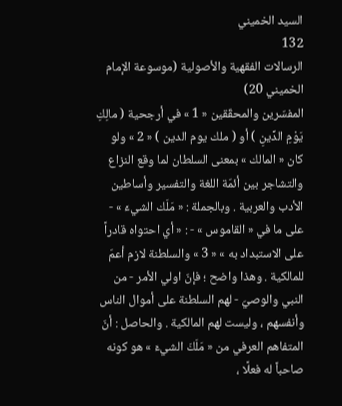السيد الخميني
132
الرسالات الفقهية والأصولية (موسوعة الإمام الخميني 20)
المفسّرين والمحقّقين « 1 » في أرجحية ( مالِكِ يَوْمِ الدِّينِ ) أو ( ملك يوم الدين ) « 2 » ولو كان « المالك » بمعنى السلطان لما وقع النزاع والتشاجر بين أئمّة اللغة والتفسير وأساطين الأدب والعربية . وبالجملة : « مَلَك الشيءَ » - على ما في « القاموس » - : « أي احتواه قادراً على الاستبداد به » « 3 » والسلطنة لازم أعمّ للمالكية . وهذا واضح ؛ فإنّ اولي الأمر - من النبي والوصيّ - لهم السلطنة على أموال الناس وأنفسهم ، وليست لهم المالكية . والحاصل : أنّ المتفاهم العرفي من « مَلَكَ الشيءَ » هو كونه صاحباً له فعلًا ،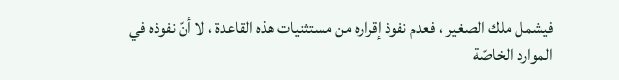فيشمل ملك الصغير ، فعدم نفوذ إقراره من مستثنيات هذه القاعدة ، لا أنّ نفوذه في الموارد الخاصّة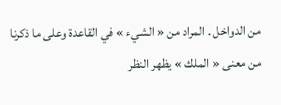من الدواخل . المراد من « الشيء » في القاعدة وعلى ما ذكرنا من معنى « الملك » يظهر النظر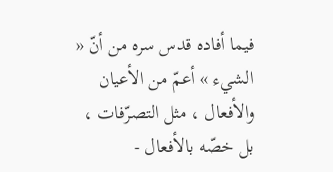فيما أفاده قدس سره من أنّ « الشيء » أعمّ من الأعيان والأفعال ، مثل التصرّفات ، بل خصّه بالأفعال -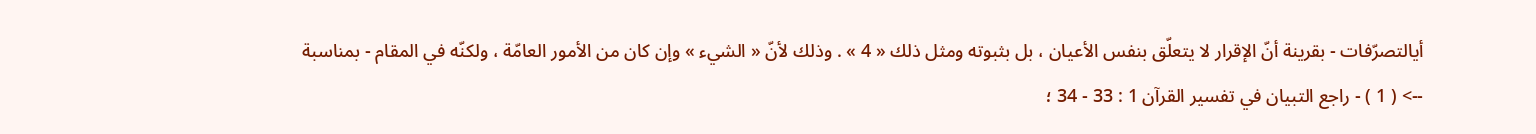أيالتصرّفات - بقرينة أنّ الإقرار لا يتعلّق بنفس الأعيان ، بل بثبوته ومثل ذلك « 4 » . وذلك لأنّ « الشيء » وإن كان من الأمور العامّة ، ولكنّه في المقام - بمناسبة
--> ( 1 ) - راجع التبيان في تفسير القرآن 1 : 33 - 34 ؛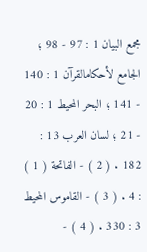مجمع البيان 1 : 97 - 98 ؛ الجامع لأحكامالقرآن 1 : 140 - 141 ؛ البحر المحيط 1 : 20 - 21 ؛ لسان العرب 13 : 182 . ( 2 ) - الفاتحة ( 1 ) : 4 . ( 3 ) - القاموس المحيط 3 : 330 . ( 4 ) -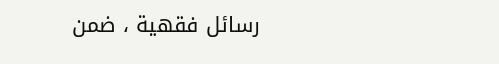رسائل فقهية ، ضمن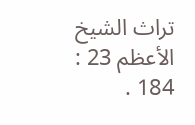تراث الشيخ الأعظم 23 : 184 .